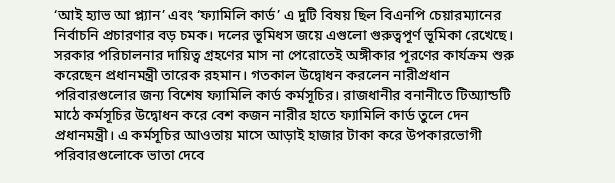‘আই হ্যাভ আ প্ল্যান’ এবং ‘ফ্যামিলি কার্ড’ এ দুটি বিষয় ছিল বিএনপি চেয়ারম্যানের নির্বাচনি প্রচারণার বড় চমক। দলের ভূমিধস জয়ে এগুলো গুরুত্বপূর্ণ ভূমিকা রেখেছে। সরকার পরিচালনার দায়িত্ব গ্রহণের মাস না পেরোতেই অঙ্গীকার পূরণের কার্যক্রম শুরু করেছেন প্রধানমন্ত্রী তারেক রহমান। গতকাল উদ্বোধন করলেন নারীপ্রধান পরিবারগুলোর জন্য বিশেষ ফ্যামিলি কার্ড কর্মসূচির। রাজধানীর বনানীতে টিঅ্যান্ডটি মাঠে কর্মসূচির উদ্বোধন করে বেশ কজন নারীর হাতে ফ্যামিলি কার্ড তুলে দেন প্রধানমন্ত্রী। এ কর্মসূচির আওতায় মাসে আড়াই হাজার টাকা করে উপকারভোগী পরিবারগুলোকে ভাতা দেবে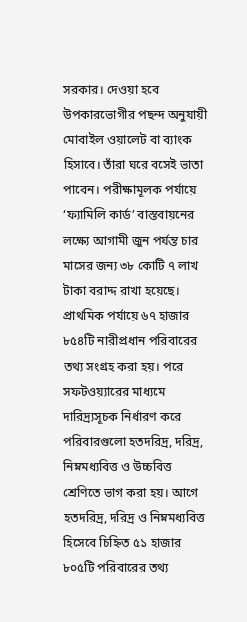সরকার। দেওয়া হবে উপকারভোগীর পছন্দ অনুযায়ী মোবাইল ওয়ালেট বা ব্যাংক হিসাবে। তাঁরা ঘরে বসেই ভাতা পাবেন। পরীক্ষামূলক পর্যায়ে ‘ফ্যামিলি কার্ড’ বাস্তবায়নের লক্ষ্যে আগামী জুন পর্যন্ত চার মাসের জন্য ৩৮ কোটি ৭ লাখ টাকা বরাদ্দ রাখা হয়েছে। প্রাথমিক পর্যায়ে ৬৭ হাজার ৮৫৪টি নারীপ্রধান পরিবারের তথ্য সংগ্রহ করা হয়। পরে সফটওয়্যারের মাধ্যমে দারিদ্র্যসূচক নির্ধারণ করে পরিবারগুলো হতদরিদ্র, দরিদ্র, নিম্নমধ্যবিত্ত ও উচ্চবিত্ত শ্রেণিতে ভাগ করা হয়। আগে হতদরিদ্র, দরিদ্র ও নিম্নমধ্যবিত্ত হিসেবে চিহ্নিত ৫১ হাজার ৮০৫টি পরিবারের তথ্য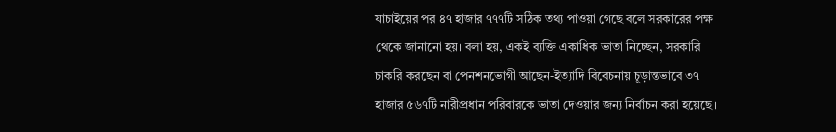যাচাইয়ের পর ৪৭ হাজার ৭৭৭টি সঠিক তথ্য পাওয়া গেছে বলে সরকারের পক্ষ থেকে জানানো হয়। বলা হয়, একই ব্যক্তি একাধিক ভাতা নিচ্ছেন, সরকারি চাকরি করছেন বা পেনশনভোগী আছেন-ইত্যাদি বিবেচনায় চূড়ান্তভাবে ৩৭ হাজার ৫৬৭টি নারীপ্রধান পরিবারকে ভাতা দেওয়ার জন্য নির্বাচন করা হয়েছে।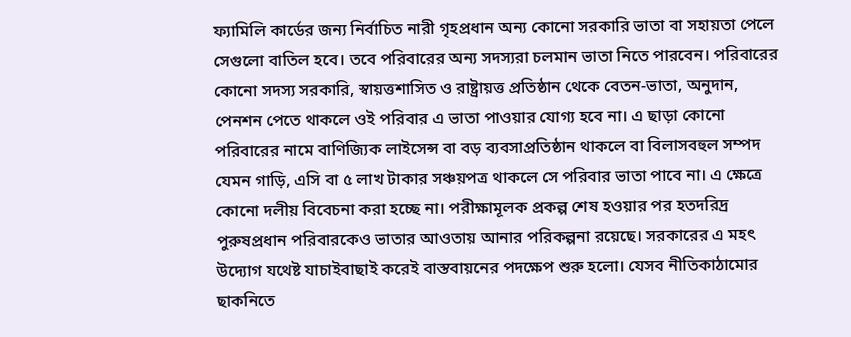ফ্যামিলি কার্ডের জন্য নির্বাচিত নারী গৃহপ্রধান অন্য কোনো সরকারি ভাতা বা সহায়তা পেলে সেগুলো বাতিল হবে। তবে পরিবারের অন্য সদস্যরা চলমান ভাতা নিতে পারবেন। পরিবারের কোনো সদস্য সরকারি, স্বায়ত্তশাসিত ও রাষ্ট্রায়ত্ত প্রতিষ্ঠান থেকে বেতন-ভাতা, অনুদান, পেনশন পেতে থাকলে ওই পরিবার এ ভাতা পাওয়ার যোগ্য হবে না। এ ছাড়া কোনো পরিবারের নামে বাণিজ্যিক লাইসেন্স বা বড় ব্যবসাপ্রতিষ্ঠান থাকলে বা বিলাসবহুল সম্পদ যেমন গাড়ি, এসি বা ৫ লাখ টাকার সঞ্চয়পত্র থাকলে সে পরিবার ভাতা পাবে না। এ ক্ষেত্রে কোনো দলীয় বিবেচনা করা হচ্ছে না। পরীক্ষামূলক প্রকল্প শেষ হওয়ার পর হতদরিদ্র পুরুষপ্রধান পরিবারকেও ভাতার আওতায় আনার পরিকল্পনা রয়েছে। সরকারের এ মহৎ উদ্যোগ যথেষ্ট যাচাইবাছাই করেই বাস্তবায়নের পদক্ষেপ শুরু হলো। যেসব নীতিকাঠামোর ছাকনিতে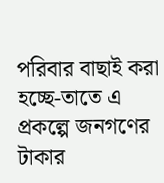পরিবার বাছাই করা হচ্ছে-তাতে এ প্রকল্পে জনগণের টাকার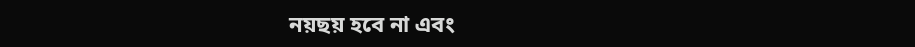নয়ছয় হবে না এবং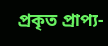প্রকৃত প্রাপ্য-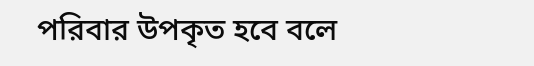পরিবার উপকৃত হবে বলে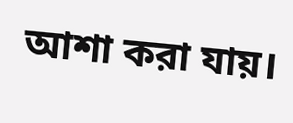আশা করা যায়।